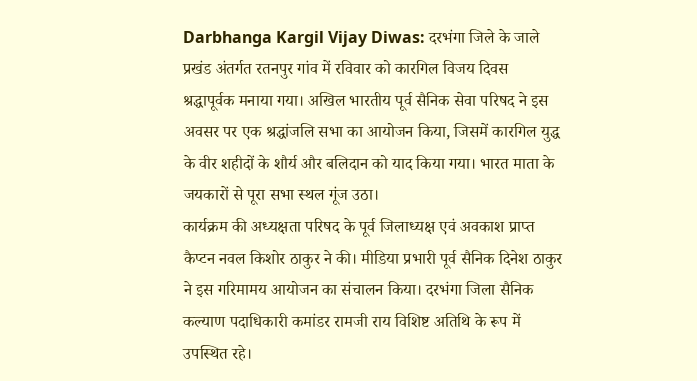Darbhanga Kargil Vijay Diwas: दरभंगा जिले के जाले प्रखंड अंतर्गत रतनपुर गांव में रविवार को कारगिल विजय दिवस श्रद्धापूर्वक मनाया गया। अखिल भारतीय पूर्व सैनिक सेवा परिषद ने इस अवसर पर एक श्रद्धांजलि सभा का आयोजन किया, जिसमें कारगिल युद्ध के वीर शहीदों के शौर्य और बलिदान को याद किया गया। भारत माता के जयकारों से पूरा सभा स्थल गूंज उठा।
कार्यक्रम की अध्यक्षता परिषद के पूर्व जिलाध्यक्ष एवं अवकाश प्राप्त कैप्टन नवल किशोर ठाकुर ने की। मीडिया प्रभारी पूर्व सैनिक दिनेश ठाकुर ने इस गरिमामय आयोजन का संचालन किया। दरभंगा जिला सैनिक कल्याण पदाधिकारी कमांडर रामजी राय विशिष्ट अतिथि के रूप में उपस्थित रहे।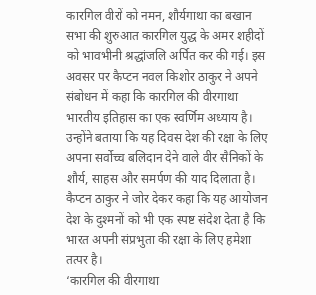कारगिल वीरों को नमन, शौर्यगाथा का बखान
सभा की शुरुआत कारगिल युद्ध के अमर शहीदों को भावभीनी श्रद्धांजलि अर्पित कर की गई। इस अवसर पर कैप्टन नवल किशोर ठाकुर ने अपने संबोधन में कहा कि कारगिल की वीरगाथा भारतीय इतिहास का एक स्वर्णिम अध्याय है। उन्होंने बताया कि यह दिवस देश की रक्षा के लिए अपना सर्वोच्च बलिदान देने वाले वीर सैनिकों के शौर्य, साहस और समर्पण की याद दिलाता है। कैप्टन ठाकुर ने जोर देकर कहा कि यह आयोजन देश के दुश्मनों को भी एक स्पष्ट संदेश देता है कि भारत अपनी संप्रभुता की रक्षा के लिए हमेशा तत्पर है।
‘कारगिल की वीरगाथा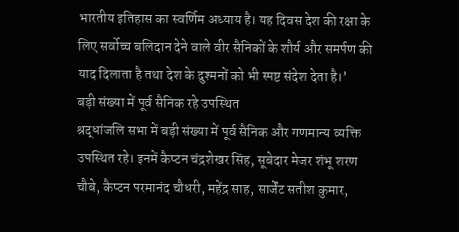भारतीय इतिहास का स्वर्णिम अध्याय है। यह दिवस देश की रक्षा के लिए सर्वोच्च बलिदान देने वाले वीर सैनिकों के शौर्य और समर्पण की याद दिलाता है तथा देश के दुश्मनों को भी स्पष्ट संदेश देता है।’
बड़ी संख्या में पूर्व सैनिक रहे उपस्थित
श्रद्धांजलि सभा में बड़ी संख्या में पूर्व सैनिक और गणमान्य व्यक्ति उपस्थित रहे। इनमें कैप्टन चंद्रशेखर सिंह, सूबेदार मेजर शंभू शरण चौबे, कैप्टन परमानंद चौधरी, महेंद्र साह, सार्जेंट सतीश कुमार,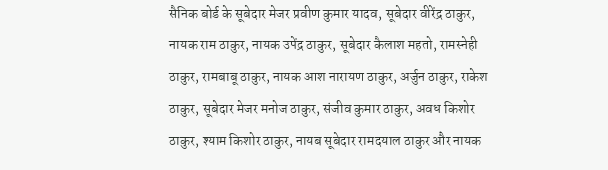सैनिक बोर्ड के सूबेदार मेजर प्रवीण कुमार यादव, सूबेदार वीरेंद्र ठाकुर, नायक राम ठाकुर, नायक उपेंद्र ठाकुर, सूबेदार कैलाश महतो, रामस्नेही ठाकुर, रामबाबू ठाकुर, नायक आश नारायण ठाकुर, अर्जुन ठाकुर, राकेश ठाकुर, सूबेदार मेजर मनोज ठाकुर, संजीव कुमार ठाकुर, अवध किशोर ठाकुर, श्याम किशोर ठाकुर, नायब सूबेदार रामदयाल ठाकुर और नायक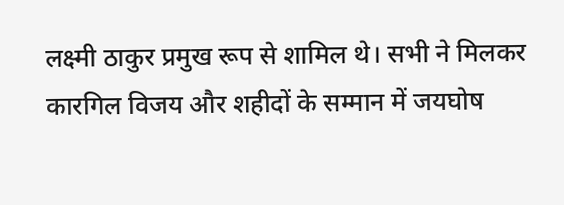लक्ष्मी ठाकुर प्रमुख रूप से शामिल थे। सभी ने मिलकर कारगिल विजय और शहीदों के सम्मान में जयघोष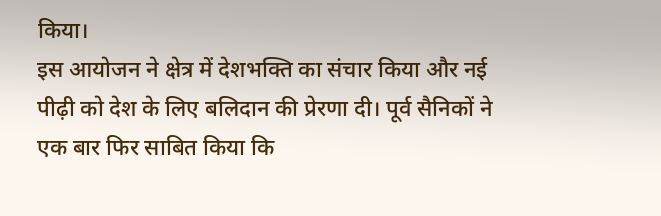किया।
इस आयोजन ने क्षेत्र में देशभक्ति का संचार किया और नई पीढ़ी को देश के लिए बलिदान की प्रेरणा दी। पूर्व सैनिकों ने एक बार फिर साबित किया कि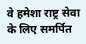वे हमेशा राष्ट्र सेवा के लिए समर्पित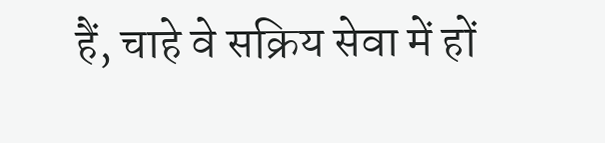हैं, चाहे वे सक्रिय सेवा में हों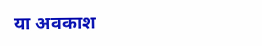या अवकाश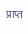प्राप्त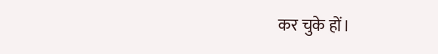कर चुके हों।